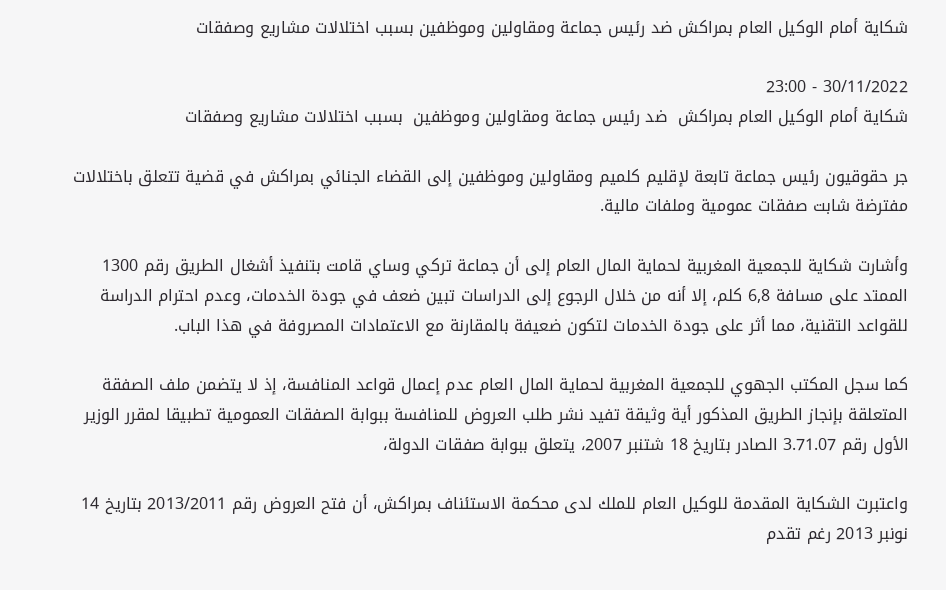شكاية أمام الوكيل العام بمراكش ضد رئيس جماعة ومقاولين وموظفين بسبب اختلالات مشاريع وصفقات

30/11/2022 - 23:00
شكاية أمام الوكيل العام بمراكش  ضد رئيس جماعة ومقاولين وموظفين  بسبب اختلالات مشاريع وصفقات

جر حقوقيون رئيس جماعة تابعة لإقليم كلميم ومقاولين وموظفين إلى القضاء الجنائي بمراكش في قضية تتعلق باختلالات مفترضة شابت صفقات عمومية وملفات مالية.

وأشارت شكاية للجمعية المغربية لحماية المال العام إلى أن جماعة تركي وساي قامت بتنفيذ أشغال الطريق رقم 1300 الممتد على مسافة 6,8 كلم، إلا أنه من خلال الرجوع إلى الدراسات تبين ضعف في جودة الخدمات، وعدم احترام الدراسة للقواعد التقنية، مما أثر على جودة الخدمات لتكون ضعيفة بالمقارنة مع الاعتمادات المصروفة في هذا الباب.

كما سجل المكتب الجهوي للجمعية المغربية لحماية المال العام عدم إعمال قواعد المنافسة، إذ لا يتضمن ملف الصفقة المتعلقة بإنجاز الطريق المذكور أية وثيقة تفيد نشر طلب العروض للمنافسة ببوابة الصفقات العمومية تطبيقا لمقرر الوزير الأول رقم 3.71.07 الصادر بتاريخ 18 شتنبر 2007، يتعلق ببوابة صفقات الدولة،

واعتبرت الشكاية المقدمة للوكيل العام للملك لدى محكمة الاستئناف بمراكش، أن فتح العروض رقم 2013/2011 بتاريخ 14 نونبر 2013 رغم تقدم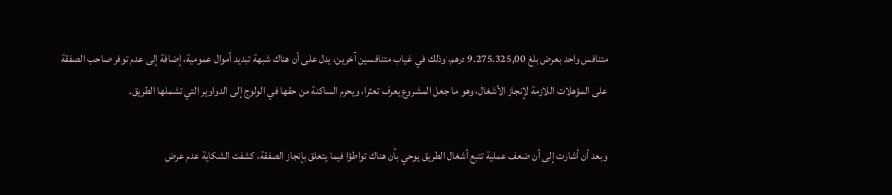متنافس واحد بعرض بلغ 9.275.325,00 درهم، وذلك في غياب متنافسين آخرين، يدل على أن هناك شبهة تبديد أموال عمومية، إضافة إلى عدم توفر صاحب الصفقة على المؤهلات اللازمة لإنجاز الأشغال، وهو ما جعل المشروع يعرف تعثرا، ويحرم الساكنة من حقها في الولوج إلى الدواوير التي تشملها الطريق.

وبعد أن أشارت إلى أن ضعف عملية تتبع أشغال الطريق يوحي بأن هناك تواطؤا فيما يتعلق بإنجاز الصفقة، كشفت الشكاية عدم عرض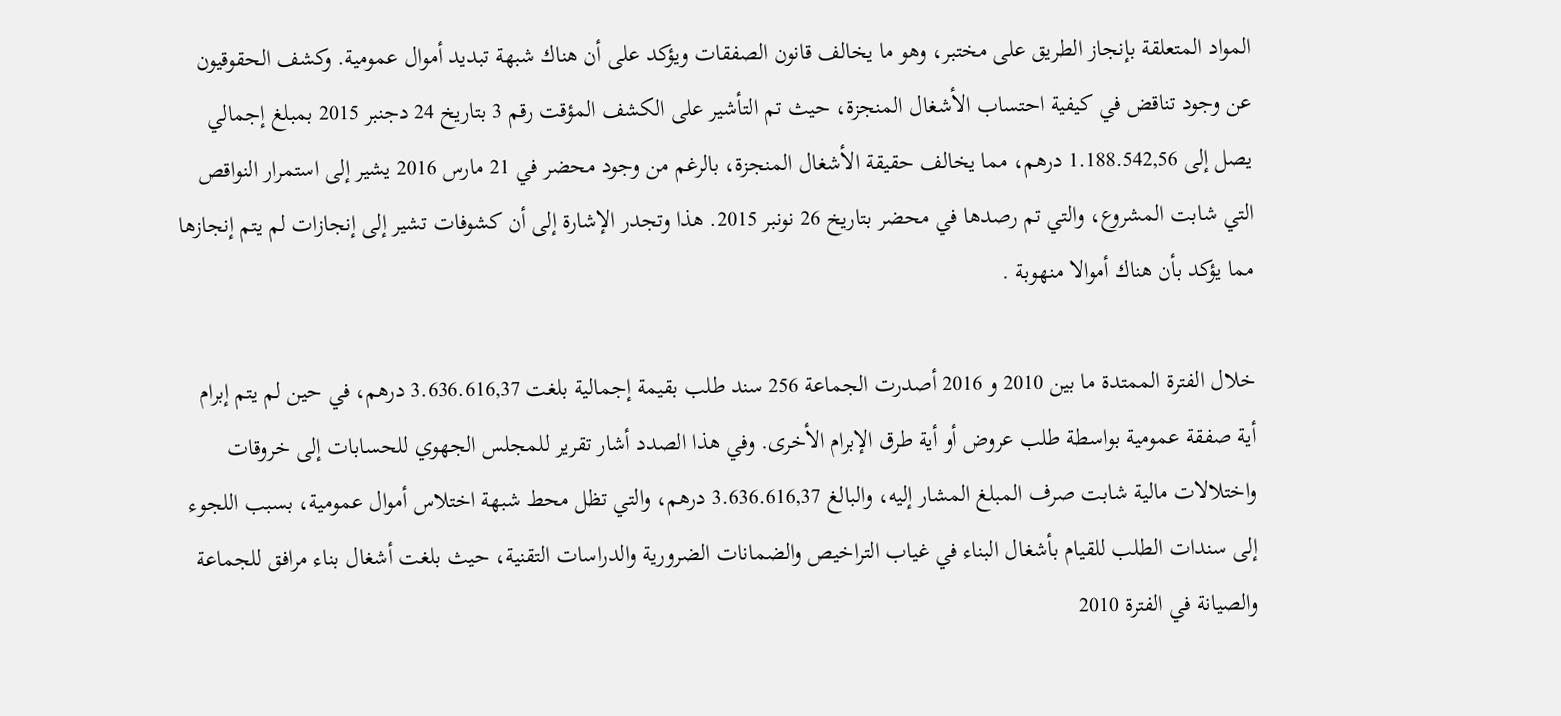المواد المتعلقة بإنجاز الطريق على مختبر، وهو ما يخالف قانون الصفقات ويؤكد على أن هناك شبهة تبديد أموال عمومية. وكشف الحقوقيون عن وجود تناقض في كيفية احتساب الأشغال المنجزة، حيث تم التأشير على الكشف المؤقت رقم 3 بتاريخ 24 دجنبر 2015 بمبلغ إجمالي يصل إلى 1.188.542,56 درهم، مما يخالف حقيقة الأشغال المنجزة، بالرغم من وجود محضر في 21 مارس 2016 يشير إلى استمرار النواقص التي شابت المشروع، والتي تم رصدها في محضر بتاريخ 26 نونبر 2015. هذا وتجدر الإشارة إلى أن كشوفات تشير إلى إنجازات لم يتم إنجازها مما يؤكد بأن هناك أموالا منهوبة .

خلال الفترة الممتدة ما بين 2010 و 2016 أصدرت الجماعة 256 سند طلب بقيمة إجمالية بلغت 3.636.616,37 درهم، في حين لم يتم إبرام أية صفقة عمومية بواسطة طلب عروض أو أية طرق الإبرام الأخرى. وفي هذا الصدد أشار تقرير للمجلس الجهوي للحسابات إلى خروقات واختلالات مالية شابت صرف المبلغ المشار إليه، والبالغ 3.636.616,37 درهم، والتي تظل محط شبهة اختلاس أموال عمومية، بسبب اللجوء إلى سندات الطلب للقيام بأشغال البناء في غياب التراخيص والضمانات الضرورية والدراسات التقنية، حيث بلغت أشغال بناء مرافق للجماعة والصيانة في الفترة 2010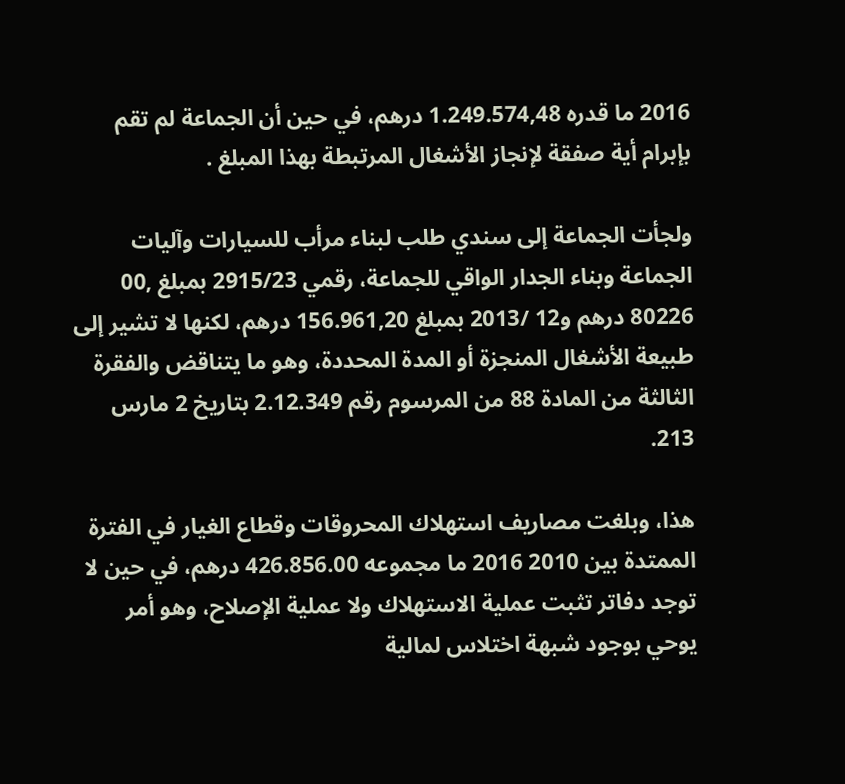2016 ما قدره 1.249.574,48 درهم، في حين أن الجماعة لم تقم بإبرام أية صفقة لإنجاز الأشغال المرتبطة بهذا المبلغ .

ولجأت الجماعة إلى سندي طلب لبناء مرأب للسيارات وآليات الجماعة وبناء الجدار الواقي للجماعة، رقمي 2915/23 بمبلغ ,00 80226 درهم و12 /2013 بمبلغ 156.961,20 درهم، لكنها لا تشير إلى طبيعة الأشغال المنجزة أو المدة المحددة، وهو ما يتناقض والفقرة الثالثة من المادة 88 من المرسوم رقم 2.12.349 بتاريخ 2 مارس 213.

هذا، وبلغت مصاريف استهلاك المحروقات وقطاع الغيار في الفترة الممتدة بين 2010 2016 ما مجموعه 426.856.00 درهم، في حين لا توجد دفاتر تثبت عملية الاستهلاك ولا عملية الإصلاح، وهو أمر يوحي بوجود شبهة اختلاس لمالية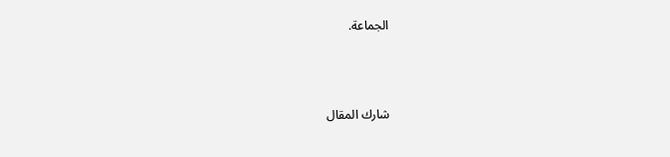الجماعة.



شارك المقال